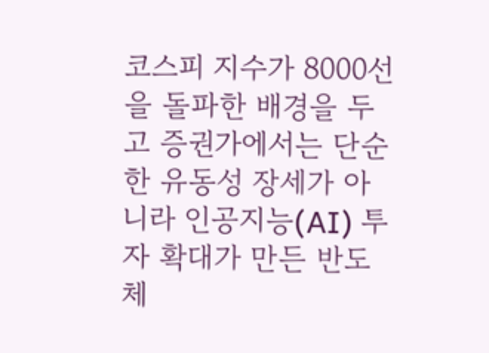코스피 지수가 8000선을 돌파한 배경을 두고 증권가에서는 단순한 유동성 장세가 아니라 인공지능(AI) 투자 확대가 만든 반도체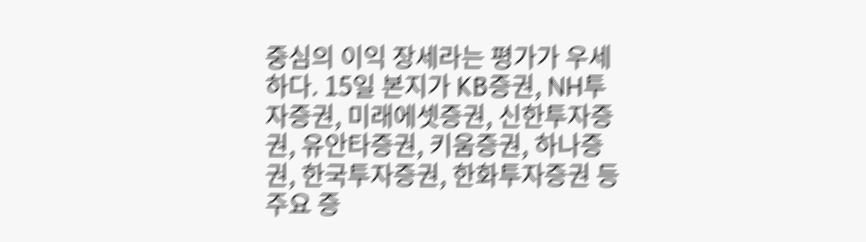중심의 이익 장세라는 평가가 우세하다. 15일 본지가 KB증권, NH투자증권, 미래에셋증권, 신한투자증권, 유안타증권, 키움증권, 하나증권, 한국투자증권, 한화투자증권 등 주요 증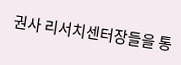권사 리서치센터장들을 통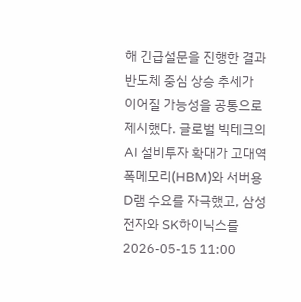해 긴급설문을 진행한 결과 반도체 중심 상승 추세가 이어질 가능성을 공통으로 제시했다. 글로벌 빅테크의 AI 설비투자 확대가 고대역폭메모리(HBM)와 서버용 D램 수요를 자극했고, 삼성전자와 SK하이닉스를
2026-05-15 11:00